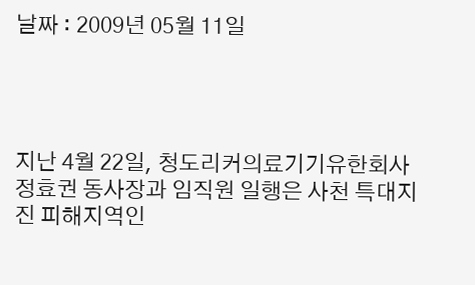날짜 : 2009년 05월 11일




지난 4월 22일, 청도리커의료기기유한회사 정효권 동사장과 임직원 일행은 사천 특대지진 피해지역인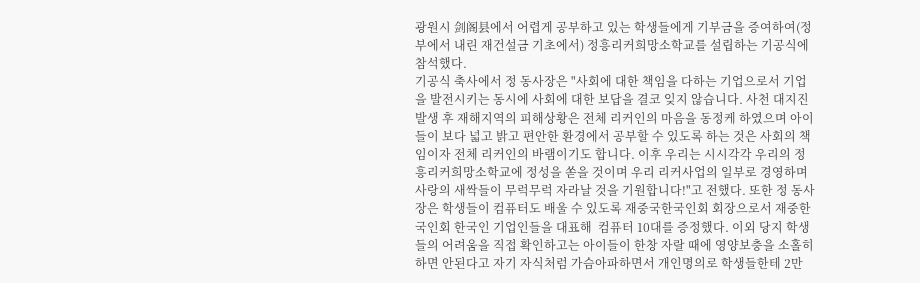광원시 剑阁县에서 어렵게 공부하고 있는 학생들에게 기부금을 증여하여(정부에서 내린 재건설금 기초에서) 정흥리커희망소학교를 설립하는 기공식에 참석했다.
기공식 축사에서 정 동사장은 "사회에 대한 책임을 다하는 기업으로서 기업을 발전시키는 동시에 사회에 대한 보답을 결코 잊지 않습니다. 사천 대지진 발생 후 재해지역의 피해상황은 전체 리커인의 마음을 동정케 하였으며 아이들이 보다 넓고 밝고 편안한 환경에서 공부할 수 있도록 하는 것은 사회의 책임이자 전체 리커인의 바램이기도 합니다. 이후 우리는 시시각각 우리의 정흥리커희망소학교에 정성을 쏟을 것이며 우리 리커사업의 일부로 경영하며 사랑의 새싹들이 무럭무럭 자라날 것을 기원합니다!"고 전했다. 또한 정 동사장은 학생들이 컴퓨터도 배울 수 있도록 재중국한국인회 회장으로서 재중한국인회 한국인 기업인들을 대표해  컴퓨터 10대를 증정했다. 이외 당지 학생들의 어려움을 직접 확인하고는 아이들이 한창 자랄 때에 영양보충을 소홀히 하면 안된다고 자기 자식처럼 가슴아파하면서 개인명의로 학생들한테 2만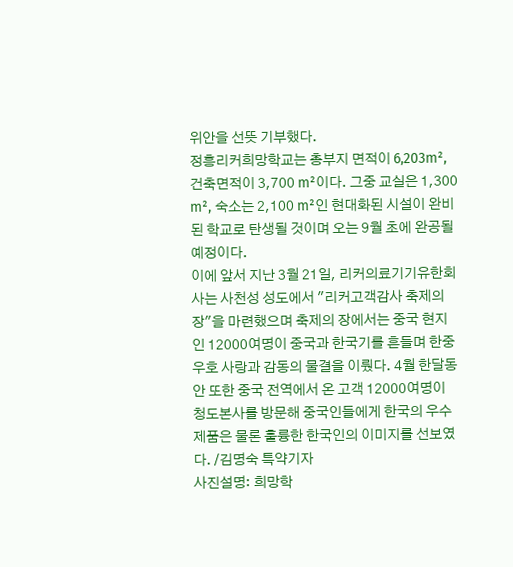위안을 선뜻 기부했다.
정흥리커희망학교는 총부지 면적이 6,203m², 건축면적이 3,700 m²이다. 그중 교실은 1,300 m², 숙소는 2,100 m²인 현대화된 시설이 완비된 학교로 탄생될 것이며 오는 9월 초에 완공될 예정이다.
이에 앞서 지난 3월 21일, 리커의료기기유한회사는 사천성 성도에서 "리커고객감사 축제의 장"을 마련했으며 축제의 장에서는 중국 현지인 12000여명이 중국과 한국기를 흔들며 한중우호 사랑과 감동의 물결을 이뤘다. 4월 한달동안 또한 중국 전역에서 온 고객 12000여명이 청도본사를 방문해 중국인들에게 한국의 우수제품은 물론 훌륭한 한국인의 이미지를 선보였다. /김명숙 특약기자
사진설명: 희망학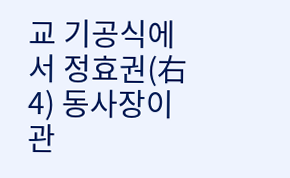교 기공식에서 정효권(右4) 동사장이 관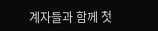계자들과 함께 첫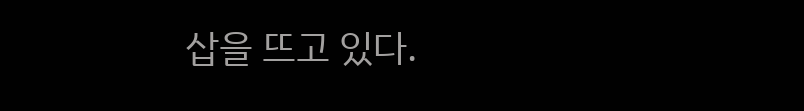삽을 뜨고 있다.